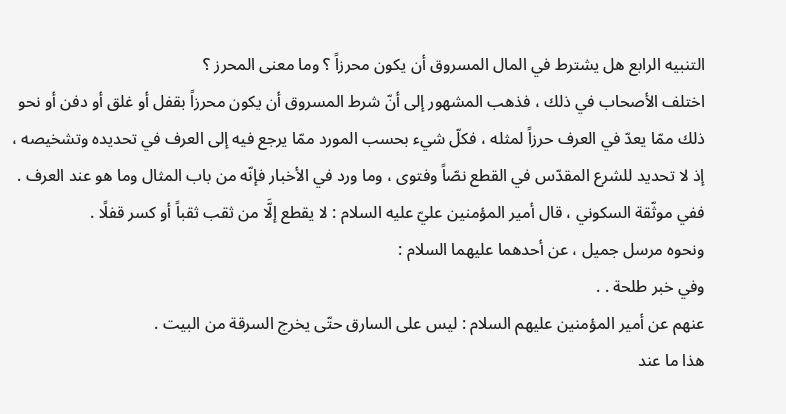التنبيه الرابع هل يشترط في المال المسروق أن يكون محرزاً ؟ وما معنى المحرز ؟
اختلف الأصحاب في ذلك ، فذهب المشهور إلى أنّ شرط المسروق أن يكون محرزاً بقفل أو غلق أو دفن أو نحو ذلك ممّا يعدّ في العرف حرزاً لمثله ، فكلّ شيء بحسب المورد ممّا يرجع فيه إلى العرف في تحديده وتشخيصه ، إذ لا تحديد للشرع المقدّس في القطع نصّاً وفتوى ، وما ورد في الأخبار فإنّه من باب المثال وما هو عند العرف .
ففي موثّقة السكوني ، قال أمير المؤمنين عليّ عليه السلام : لا يقطع إلَّا من ثقب ثقباً أو كسر قفلًا .
ونحوه مرسل جميل ، عن أحدهما عليهما السلام :
وفي خبر طلحة . .
عنهم عن أمير المؤمنين عليهم السلام : ليس على السارق حتّى يخرج السرقة من البيت .
هذا ما عند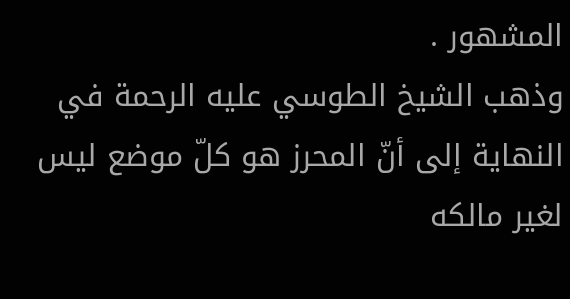المشهور .
وذهب الشيخ الطوسي عليه الرحمة في النهاية إلى أنّ المحرز هو كلّ موضع ليس لغير مالكه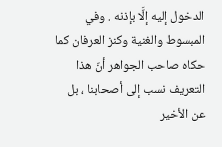الدخول إليه إلَّا بإذنه . وفي المبسوط والغنية وكنز العرفان كما حكاه صاحب الجواهر أنّ هذا التعريف نسب إلى أصحابنا ، بل عن الأخير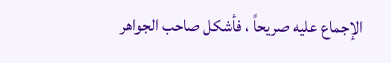الإجماع عليه صريحاً ، فأشكل صاحب الجواهر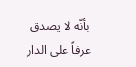بأنّه لا يصدق عرفاً على الدار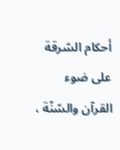أحكام السّرقة على ضوء القرآن والسّنّة ،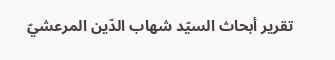تقرير أبحاث السيّد شهاب الدّين المرعشيّ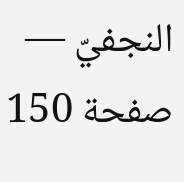النجفيّ — صفحة 150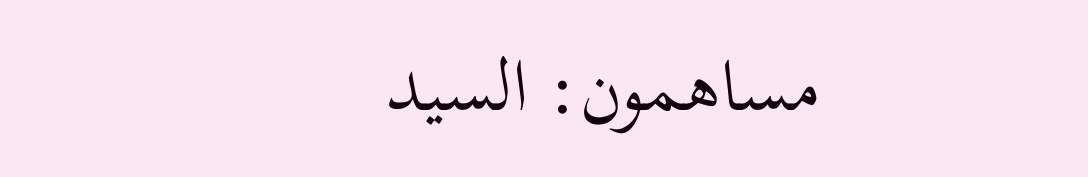مساهمون: السيد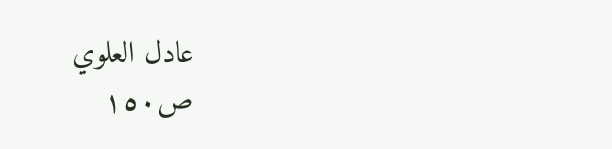عادل العلوي
ص١٥٠